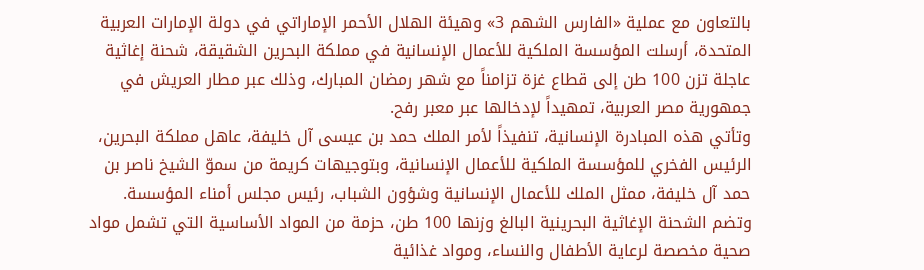بالتعاون مع عملية «الفارس الشهم 3» وهيئة الهلال الأحمر الإماراتي في دولة الإمارات العربية المتحدة، أرسلت المؤسسة الملكية للأعمال الإنسانية في مملكة البحرين الشقيقة، شحنة إغاثية عاجلة تزن 100 طن إلى قطاع غزة تزامناً مع شهر رمضان المبارك، وذلك عبر مطار العريش في جمهورية مصر العربية، تمهيداً لإدخالها عبر معبر رفح.
وتأتي هذه المبادرة الإنسانية، تنفيذاً لأمر الملك حمد بن عيسى آل خليفة، عاهل مملكة البحرين، الرئيس الفخري للمؤسسة الملكية للأعمال الإنسانية، وبتوجيهات كريمة من سموّ الشيخ ناصر بن حمد آل خليفة، ممثل الملك للأعمال الإنسانية وشؤون الشباب، رئيس مجلس أمناء المؤسسة.
وتضم الشحنة الإغاثية البحرينية البالغ وزنها 100 طن، حزمة من المواد الأساسية التي تشمل مواد صحية مخصصة لرعاية الأطفال والنساء، ومواد غذائية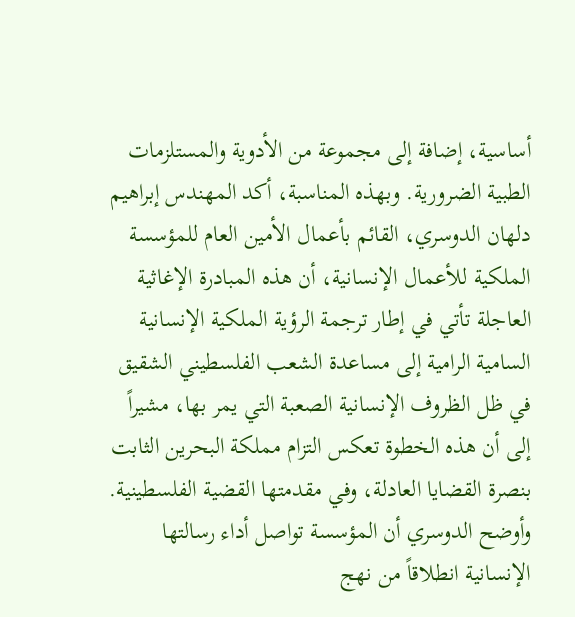أساسية، إضافة إلى مجموعة من الأدوية والمستلزمات الطبية الضرورية. وبهذه المناسبة، أكد المهندس إبراهيم دلهان الدوسري، القائم بأعمال الأمين العام للمؤسسة الملكية للأعمال الإنسانية، أن هذه المبادرة الإغاثية العاجلة تأتي في إطار ترجمة الرؤية الملكية الإنسانية السامية الرامية إلى مساعدة الشعب الفلسطيني الشقيق في ظل الظروف الإنسانية الصعبة التي يمر بها، مشيراً إلى أن هذه الخطوة تعكس التزام مملكة البحرين الثابت بنصرة القضايا العادلة، وفي مقدمتها القضية الفلسطينية. وأوضح الدوسري أن المؤسسة تواصل أداء رسالتها الإنسانية انطلاقاً من نهج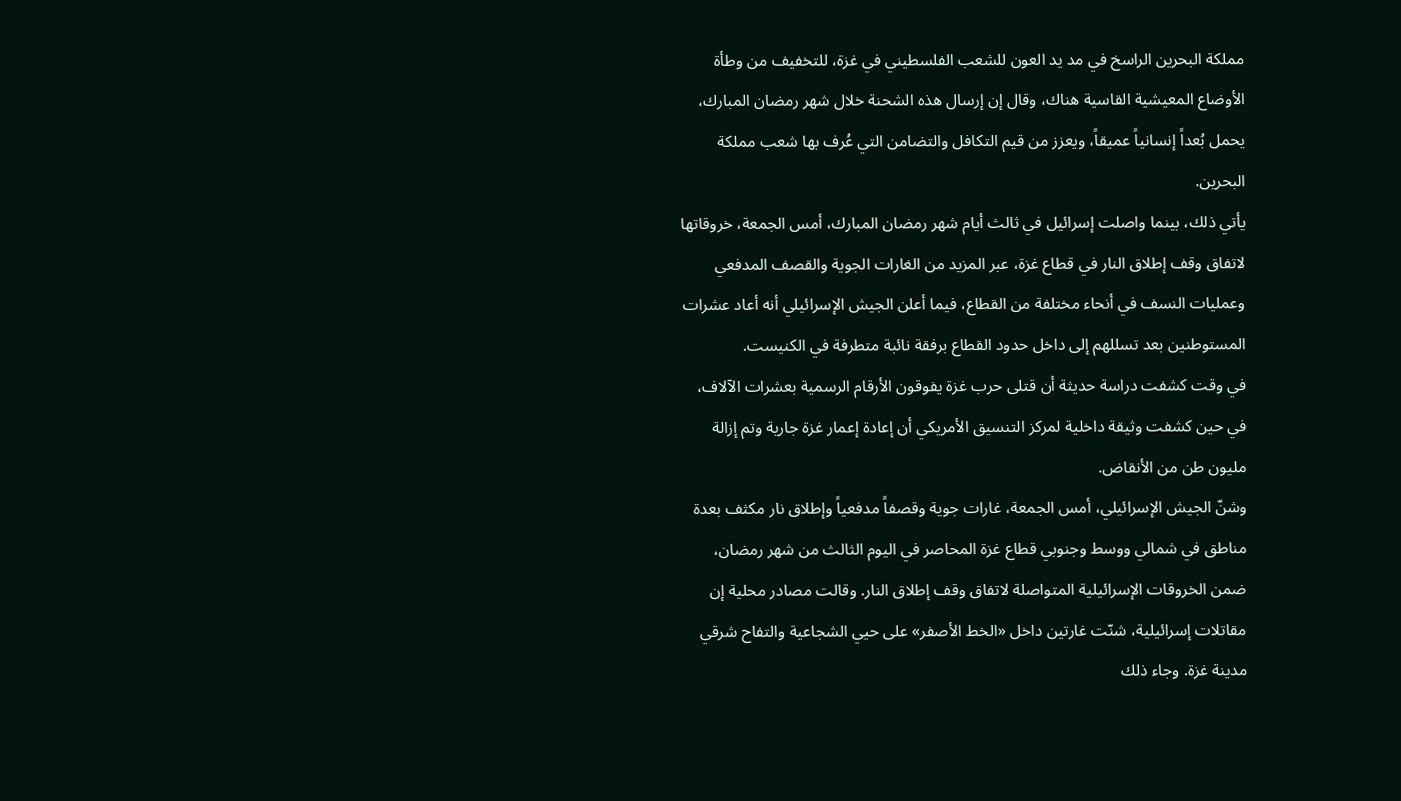مملكة البحرين الراسخ في مد يد العون للشعب الفلسطيني في غزة، للتخفيف من وطأة الأوضاع المعيشية القاسية هناك، وقال إن إرسال هذه الشحنة خلال شهر رمضان المبارك، يحمل بُعداً إنسانياً عميقاً، ويعزز من قيم التكافل والتضامن التي عُرف بها شعب مملكة البحرين.
يأتي ذلك، بينما واصلت إسرائيل في ثالث أيام شهر رمضان المبارك، أمس الجمعة، خروقاتها لاتفاق وقف إطلاق النار في قطاع غزة، عبر المزيد من الغارات الجوية والقصف المدفعي وعمليات النسف في أنحاء مختلفة من القطاع، فيما أعلن الجيش الإسرائيلي أنه أعاد عشرات المستوطنين بعد تسللهم إلى داخل حدود القطاع برفقة نائبة متطرفة في الكنيست.
في وقت كشفت دراسة حديثة أن قتلى حرب غزة يفوقون الأرقام الرسمية بعشرات الآلاف، في حين كشفت وثيقة داخلية لمركز التنسيق الأمريكي أن إعادة إعمار غزة جارية وتم إزالة مليون طن من الأنقاض.
وشنّ الجيش الإسرائيلي، أمس الجمعة، غارات جوية وقصفاً مدفعياً وإطلاق نار مكثف بعدة مناطق في شمالي ووسط وجنوبي قطاع غزة المحاصر في اليوم الثالث من شهر رمضان، ضمن الخروقات الإسرائيلية المتواصلة لاتفاق وقف إطلاق النار. وقالت مصادر محلية إن مقاتلات إسرائيلية، شنّت غارتين داخل «الخط الأصفر» على حيي الشجاعية والتفاح شرقي مدينة غزة. وجاء ذلك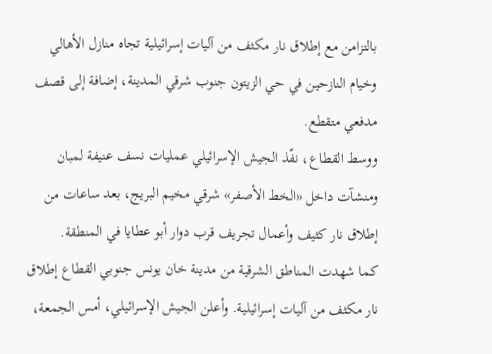بالتزامن مع إطلاق نار مكثف من آليات إسرائيلية تجاه منازل الأهالي وخيام النازحين في حي الزيتون جنوب شرقي المدينة، إضافة إلى قصف مدفعي متقطع.
ووسط القطاع، نفّذ الجيش الإسرائيلي عمليات نسف عنيفة لمبان ومنشآت داخل «الخط الأصفر» شرقي مخيم البريج، بعد ساعات من إطلاق نار كثيف وأعمال تجريف قرب دوار أبو عطايا في المنطقة.
كما شهدت المناطق الشرقية من مدينة خان يونس جنوبي القطاع إطلاق نار مكثف من آليات إسرائيلية. وأعلن الجيش الإسرائيلي، أمس الجمعة،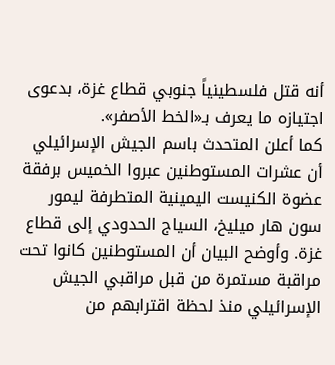أنه قتل فلسطينياً جنوبي قطاع غزة، بدعوى اجتيازه ما يعرف بـ«الخط الأصفر».
كما أعلن المتحدث باسم الجيش الإسرائيلي أن عشرات المستوطنين عبروا الخميس برفقة عضوة الكنيست اليمينية المتطرفة ليمور سون هار ميليخ، السياج الحدودي إلى قطاع غزة. وأوضح البيان أن المستوطنين كانوا تحت مراقبة مستمرة من قبل مراقبي الجيش الإسرائيلي منذ لحظة اقترابهم من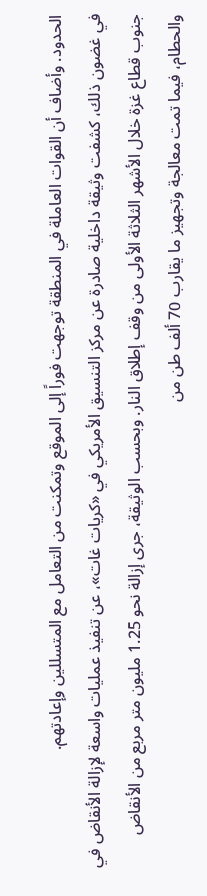الحدود. وأضاف أن القوات العاملة في المنطقة توجهت فوراً إلى الموقع وتمكنت من التعامل مع المتسللين وإعادتهم.
في غضون ذلك، كشفت وثيقة داخلية صادرة عن مركز التنسيق الأمريكي في «كريات غات»، عن تنفيذ عمليات واسعة لإزالة الأنقاض في جنوب قطاع غزة خلال الأشهر الثلاثة الأولى من وقف إطلاق النار. وبحسب الوثيقة، جرى إزالة نحو 1.25 مليون متر مربع من الأنقاض والحطام، فيما تمت معالجة وتجهيز ما يقارب 70 ألف طن من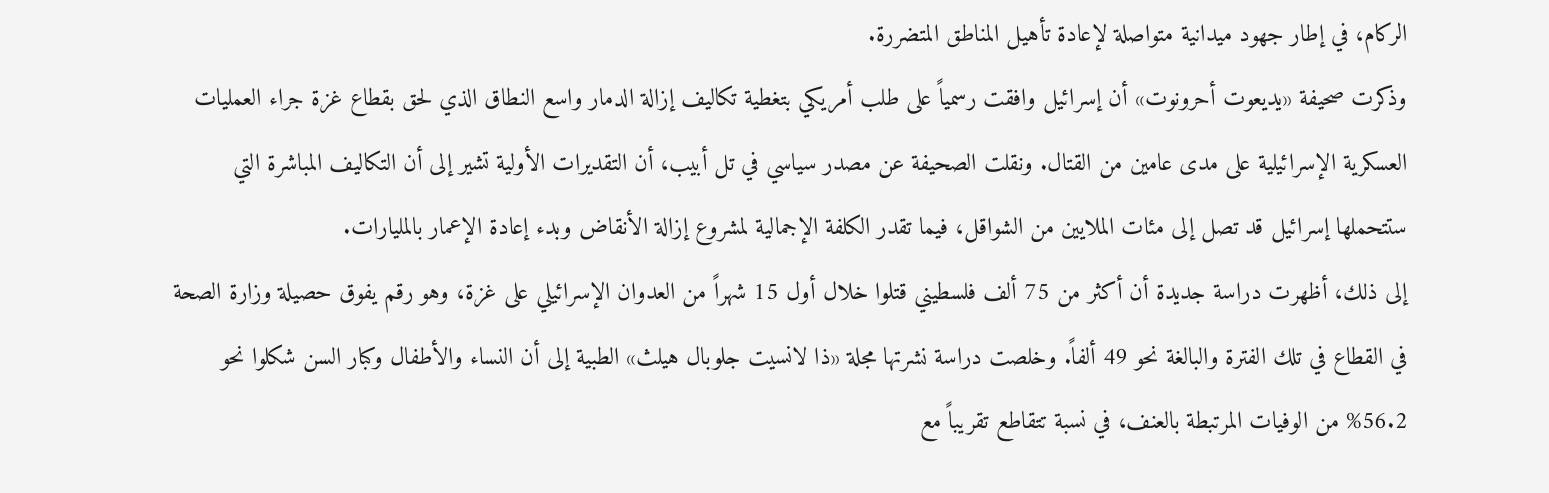الركام، في إطار جهود ميدانية متواصلة لإعادة تأهيل المناطق المتضررة.
وذكرت صحيفة «يديعوت أحرونوت» أن إسرائيل وافقت رسمياً على طلب أمريكي بتغطية تكاليف إزالة الدمار واسع النطاق الذي لحق بقطاع غزة جراء العمليات العسكرية الإسرائيلية على مدى عامين من القتال. ونقلت الصحيفة عن مصدر سياسي في تل أبيب، أن التقديرات الأولية تشير إلى أن التكاليف المباشرة التي ستتحملها إسرائيل قد تصل إلى مئات الملايين من الشواقل، فيما تقدر الكلفة الإجمالية لمشروع إزالة الأنقاض وبدء إعادة الإعمار بالمليارات.
إلى ذلك، أظهرت دراسة جديدة أن أكثر من 75 ألف فلسطيني قتلوا خلال أول 15 شهراً من العدوان الإسرائيلي على غزة، وهو رقم يفوق حصيلة وزارة الصحة في القطاع في تلك الفترة والبالغة نحو 49 ألفاً. وخلصت دراسة نشرتها مجلة «ذا لانسيت جلوبال هيلث» الطبية إلى أن النساء والأطفال وكبار السن شكلوا نحو 56.2% من الوفيات المرتبطة بالعنف، في نسبة تتقاطع تقريباً مع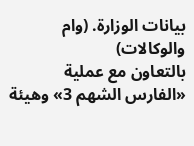بيانات الوزارة. (وام والوكالات)
بالتعاون مع عملية «الفارس الشهم 3» وهيئة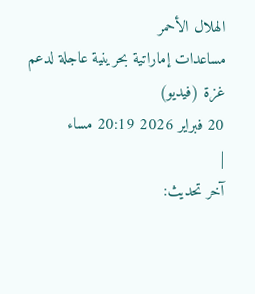الهلال الأحمر
مساعدات إماراتية بحرينية عاجلة لدعم غزة (فيديو)
20 فبراير 2026 20:19 مساء
|
آخر تحديث: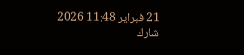21 فبراير 11:48 2026
شارك